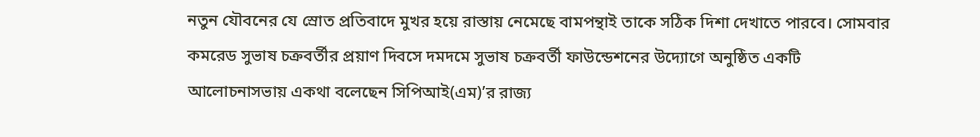নতুন যৌবনের যে স্রোত প্রতিবাদে মুখর হয়ে রাস্তায় নেমেছে বামপন্থাই তাকে সঠিক দিশা দেখাতে পারবে। সোমবার কমরেড সুভাষ চক্রবর্তীর প্রয়াণ দিবসে দমদমে সুভাষ চক্রবর্তী ফাউন্ডেশনের উদ্যোগে অনুষ্ঠিত একটি আলোচনাসভায় একথা বলেছেন সিপিআই(এম)’র রাজ্য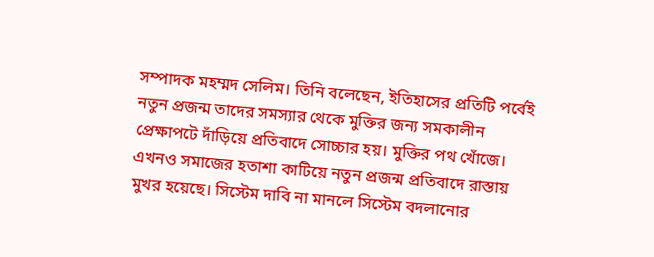সম্পাদক মহম্মদ সেলিম। তিনি বলেছেন, ইতিহাসের প্রতিটি পর্বেই নতুন প্রজন্ম তাদের সমস্যার থেকে মুক্তির জন্য সমকালীন প্রেক্ষাপটে দাঁড়িয়ে প্রতিবাদে সোচ্চার হয়। মুক্তির পথ খোঁজে। এখনও সমাজের হতাশা কাটিয়ে নতুন প্রজন্ম প্রতিবাদে রাস্তায় মুখর হয়েছে। সিস্টেম দাবি না মানলে সিস্টেম বদলানোর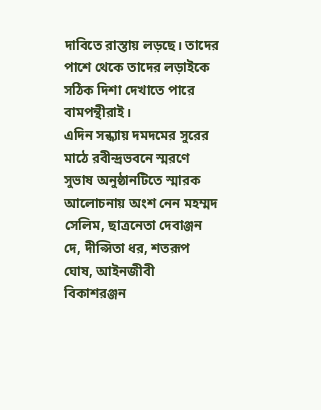দাবিতে রাস্তায় লড়ছে। তাদের পাশে থেকে তাদের লড়াইকে সঠিক দিশা দেখাতে পারে বামপন্থীরাই।
এদিন সন্ধ্যায় দমদমের সুরের মাঠে রবীন্দ্রভবনে স্মরণে সুভাষ অনুষ্ঠানটিতে স্মারক আলোচনায় অংশ নেন মহম্মদ সেলিম, ছাত্রনেতা দেবাঞ্জন দে, দীপ্সিতা ধর, শতরূপ ঘোষ, আইনজীবী বিকাশরঞ্জন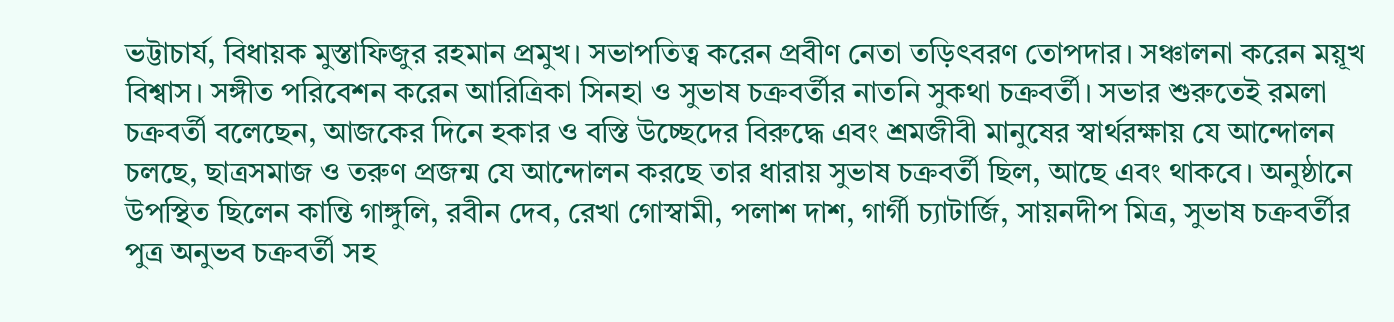ভট্টাচার্য, বিধায়ক মুস্তাফিজুর রহমান প্রমুখ। সভাপতিত্ব করেন প্রবীণ নেতা তড়িৎবরণ তোপদার। সঞ্চালনা করেন ময়ূখ বিশ্বাস। সঙ্গীত পরিবেশন করেন আরিত্রিকা সিনহা ও সুভাষ চক্রবর্তীর নাতনি সুকথা চক্রবর্তী। সভার শুরুতেই রমলা চক্রবর্তী বলেছেন, আজকের দিনে হকার ও বস্তি উচ্ছেদের বিরুদ্ধে এবং শ্রমজীবী মানুষের স্বার্থরক্ষায় যে আন্দোলন চলছে, ছাত্রসমাজ ও তরুণ প্রজন্ম যে আন্দোলন করছে তার ধারায় সুভাষ চক্রবর্তী ছিল, আছে এবং থাকবে। অনুষ্ঠানে উপস্থিত ছিলেন কান্তি গাঙ্গুলি, রবীন দেব, রেখা গোস্বামী, পলাশ দাশ, গার্গী চ্যাটার্জি, সায়নদীপ মিত্র, সুভাষ চক্রবর্তীর পুত্র অনুভব চক্রবর্তী সহ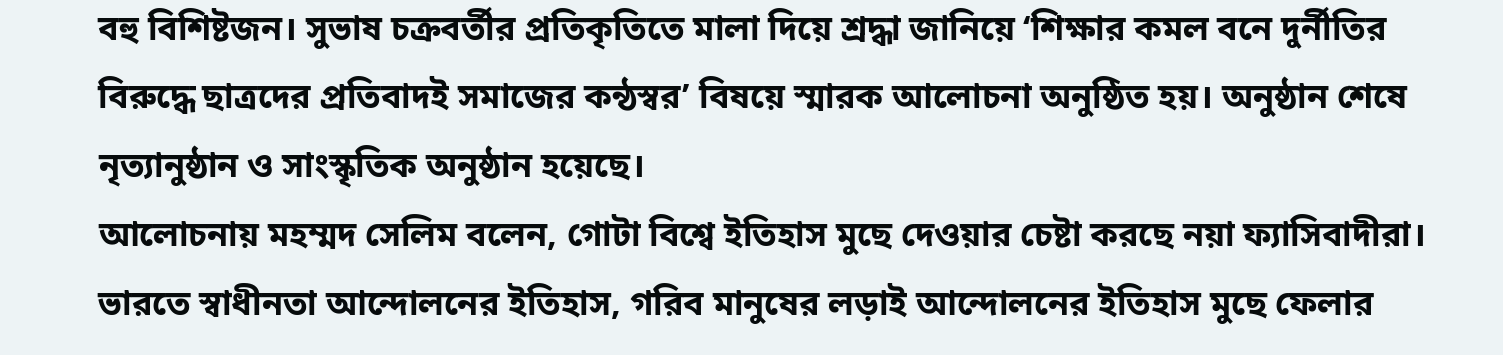বহু বিশিষ্টজন। সুভাষ চক্রবর্তীর প্রতিকৃতিতে মালা দিয়ে শ্রদ্ধা জানিয়ে ‘শিক্ষার কমল বনে দুর্নীতির বিরুদ্ধে ছাত্রদের প্রতিবাদই সমাজের কন্ঠস্বর’ বিষয়ে স্মারক আলোচনা অনুষ্ঠিত হয়। অনুষ্ঠান শেষে নৃত্যানুষ্ঠান ও সাংস্কৃতিক অনুষ্ঠান হয়েছে।
আলোচনায় মহম্মদ সেলিম বলেন, গোটা বিশ্বে ইতিহাস মুছে দেওয়ার চেষ্টা করছে নয়া ফ্যাসিবাদীরা। ভারতে স্বাধীনতা আন্দোলনের ইতিহাস, গরিব মানুষের লড়াই আন্দোলনের ইতিহাস মুছে ফেলার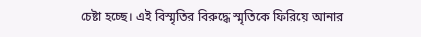চেষ্টা হচ্ছে। এই বিস্মৃতির বিরুদ্ধে স্মৃতিকে ফিরিয়ে আনার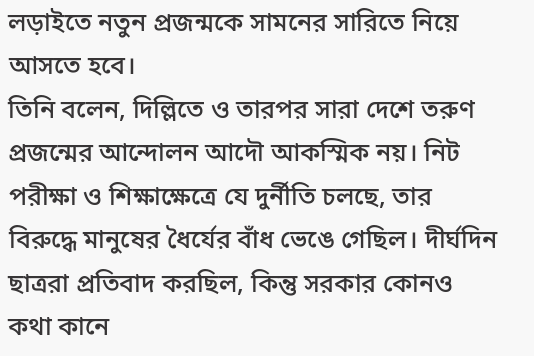লড়াইতে নতুন প্রজন্মকে সামনের সারিতে নিয়ে আসতে হবে।
তিনি বলেন, দিল্লিতে ও তারপর সারা দেশে তরুণ প্রজন্মের আন্দোলন আদৌ আকস্মিক নয়। নিট পরীক্ষা ও শিক্ষাক্ষেত্রে যে দুর্নীতি চলছে, তার বিরুদ্ধে মানুষের ধৈর্যের বাঁধ ভেঙে গেছিল। দীর্ঘদিন ছাত্ররা প্রতিবাদ করছিল, কিন্তু সরকার কোনও কথা কানে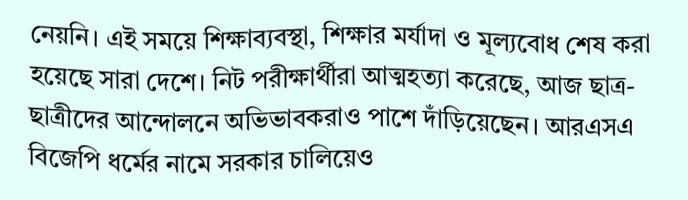নেয়নি। এই সময়ে শিক্ষাব্যবস্থা, শিক্ষার মর্যাদা ও মূল্যবোধ শেষ করা হয়েছে সারা দেশে। নিট পরীক্ষার্থীরা আত্মহত্যা করেছে, আজ ছাত্র-ছাত্রীদের আন্দোলনে অভিভাবকরাও পাশে দাঁড়িয়েছেন। আরএসএ বিজেপি ধর্মের নামে সরকার চালিয়েও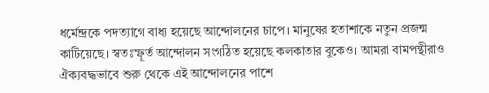ধর্মেন্দ্রকে পদত্যাগে বাধ্য হয়েছে আন্দোলনের চাপে। মানুষের হতাশাকে নতুন প্রজন্ম কাটিয়েছে। স্বতঃস্ফূর্ত আন্দোলন সংগঠিত হয়েছে কলকাতার বুকেও। আমরা বামপন্থীরাও ঐক্যবদ্ধভাবে শুরু থেকে এই আন্দোলনের পাশে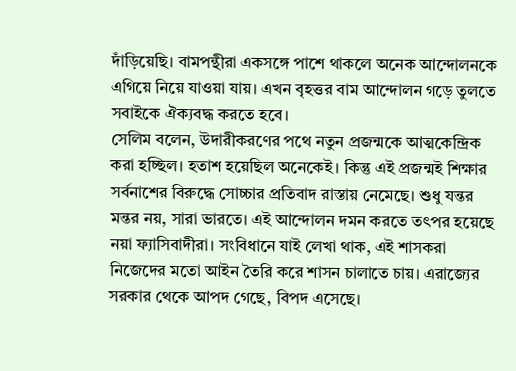দাঁড়িয়েছি। বামপন্থীরা একসঙ্গে পাশে থাকলে অনেক আন্দোলনকে এগিয়ে নিয়ে যাওয়া যায়। এখন বৃহত্তর বাম আন্দোলন গড়ে তুলতে সবাইকে ঐক্যবদ্ধ করতে হবে।
সেলিম বলেন, উদারীকরণের পথে নতুন প্রজন্মকে আত্মকেন্দ্রিক করা হচ্ছিল। হতাশ হয়েছিল অনেকেই। কিন্তু এই প্রজন্মই শিক্ষার সর্বনাশের বিরুদ্ধে সোচ্চার প্রতিবাদ রাস্তায় নেমেছে। শুধু যন্তর মন্তর নয়, সারা ভারতে। এই আন্দোলন দমন করতে তৎপর হয়েছে নয়া ফ্যাসিবাদীরা। সংবিধানে যাই লেখা থাক, এই শাসকরা নিজেদের মতো আইন তৈরি করে শাসন চালাতে চায়। এরাজ্যের সরকার থেকে আপদ গেছে, বিপদ এসেছে।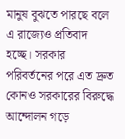মানুষ বুঝতে পারছে বলে এ রাজ্যেও প্রতিবাদ হচ্ছে। সরকার পরিবর্তনের পরে এত দ্রুত কোনও সরকারের বিরুদ্ধে আন্দোলন গড়ে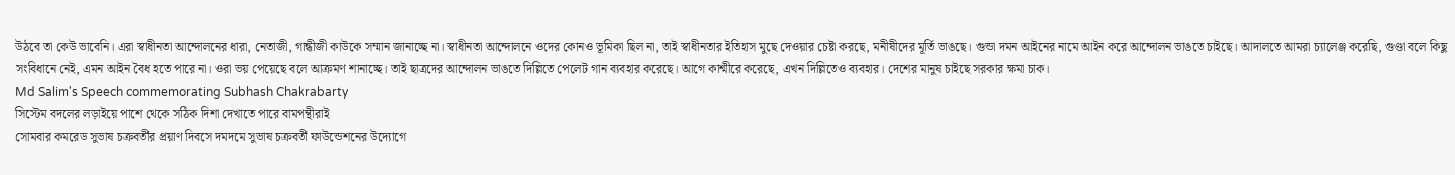উঠবে তা কেউ ভাবেনি। এরা স্বাধীনতা আন্দোলনের ধারা, নেতাজী, গান্ধীজী কাউকে সম্মান জানাচ্ছে না। স্বাধীনতা আন্দোলনে ওদের কোনও ভূমিকা ছিল না, তাই স্বাধীনতার ইতিহাস মুছে দেওয়ার চেষ্টা করছে, মনীষীদের মূর্তি ভাঙছে। গুন্ডা দমন আইনের নামে আইন করে আন্দোলন ভাঙতে চাইছে। আদালতে আমরা চ্যালেঞ্জ করেছি, গুণ্ডা বলে কিছু সংবিধানে নেই, এমন আইন বৈধ হতে পারে না। ওরা ভয় পেয়েছে বলে আক্রমণ শানাচ্ছে। তাই ছাত্রদের আন্দোলন ভাঙতে দিল্লিতে পেলেট গান ব্যবহার করেছে। আগে কাশ্মীরে করেছে, এখন দিল্লিতেও ব্যবহার। দেশের মানুষ চাইছে সরকার ক্ষমা চাক।
Md Salim's Speech commemorating Subhash Chakrabarty
সিস্টেম বদলের লড়াইয়ে পাশে থেকে সঠিক দিশা দেখাতে পারে বামপন্থীরাই
সোমবার কমরেড সুভাষ চক্রবর্তীর প্রয়াণ দিবসে দমদমে সুভাষ চক্রবর্তী ফাউন্ডেশনের উদ্যোগে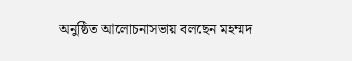অনুষ্ঠিত আলোচনাসভায় বলছেন মহম্মদ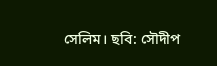সেলিম। ছবি: সৌদীপ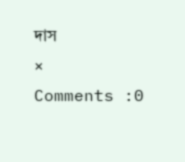দাস
×
Comments :0